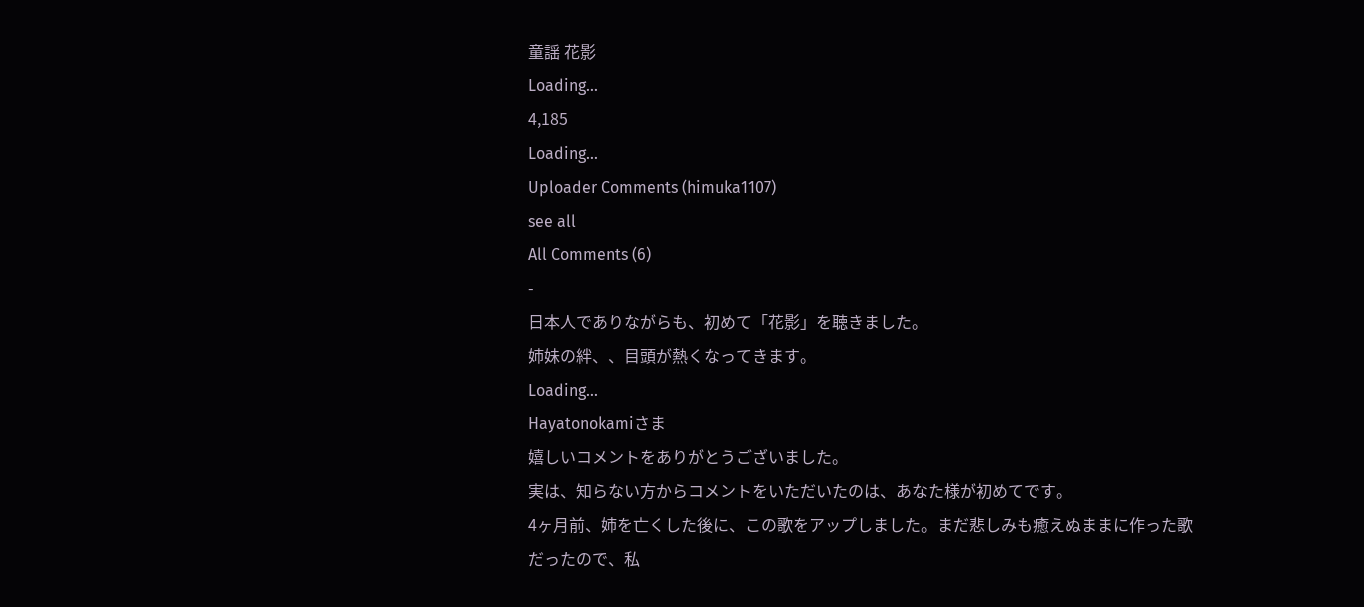童謡 花影
Loading...
4,185
Loading...
Uploader Comments (himuka1107)
see all
All Comments (6)
-
日本人でありながらも、初めて「花影」を聴きました。
姉妹の絆、、目頭が熱くなってきます。
Loading...
Hayatonokamiさま
嬉しいコメントをありがとうございました。
実は、知らない方からコメントをいただいたのは、あなた様が初めてです。
4ヶ月前、姉を亡くした後に、この歌をアップしました。まだ悲しみも癒えぬままに作った歌だったので、私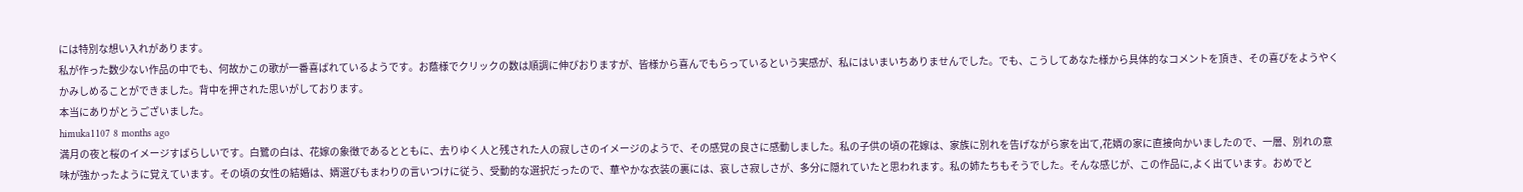には特別な想い入れがあります。
私が作った数少ない作品の中でも、何故かこの歌が一番喜ばれているようです。お蔭様でクリックの数は順調に伸びおりますが、皆様から喜んでもらっているという実感が、私にはいまいちありませんでした。でも、こうしてあなた様から具体的なコメントを頂き、その喜びをようやくかみしめることができました。背中を押された思いがしております。
本当にありがとうございました。
himuka1107 8 months ago
満月の夜と桜のイメージすばらしいです。白鷺の白は、花嫁の象徴であるとともに、去りゆく人と残された人の寂しさのイメージのようで、その感覚の良さに感動しました。私の子供の頃の花嫁は、家族に別れを告げながら家を出て,花婿の家に直接向かいましたので、一層、別れの意味が強かったように覚えています。その頃の女性の結婚は、婿選びもまわりの言いつけに従う、受動的な選択だったので、華やかな衣装の裏には、哀しさ寂しさが、多分に隠れていたと思われます。私の姉たちもそうでした。そんな感じが、この作品に,よく出ています。おめでと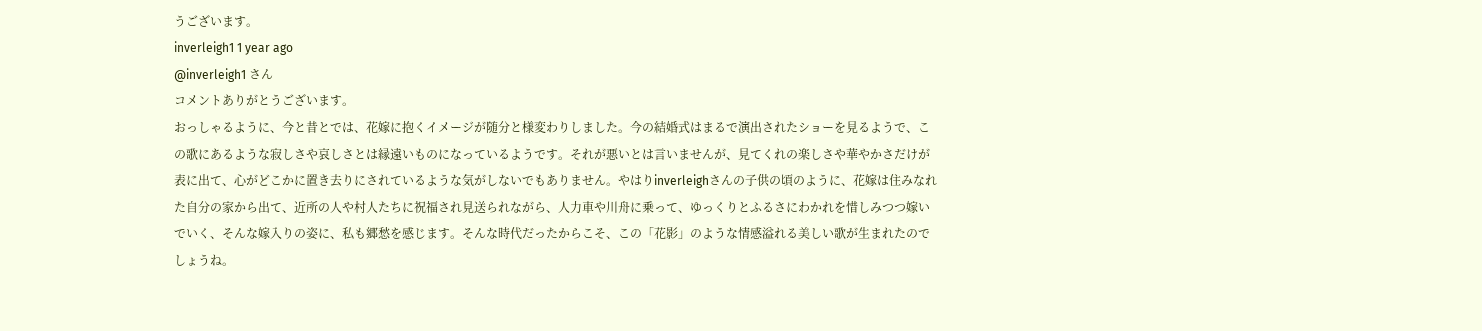うございます。
inverleigh1 1 year ago
@inverleigh1 さん
コメントありがとうございます。
おっしゃるように、今と昔とでは、花嫁に抱くイメージが随分と様変わりしました。今の結婚式はまるで演出されたショーを見るようで、この歌にあるような寂しさや哀しさとは縁遠いものになっているようです。それが悪いとは言いませんが、見てくれの楽しさや華やかさだけが表に出て、心がどこかに置き去りにされているような気がしないでもありません。やはりinverleighさんの子供の頃のように、花嫁は住みなれた自分の家から出て、近所の人や村人たちに祝福され見送られながら、人力車や川舟に乗って、ゆっくりとふるさにわかれを惜しみつつ嫁いでいく、そんな嫁入りの姿に、私も郷愁を感じます。そんな時代だったからこそ、この「花影」のような情感溢れる美しい歌が生まれたのでしょうね。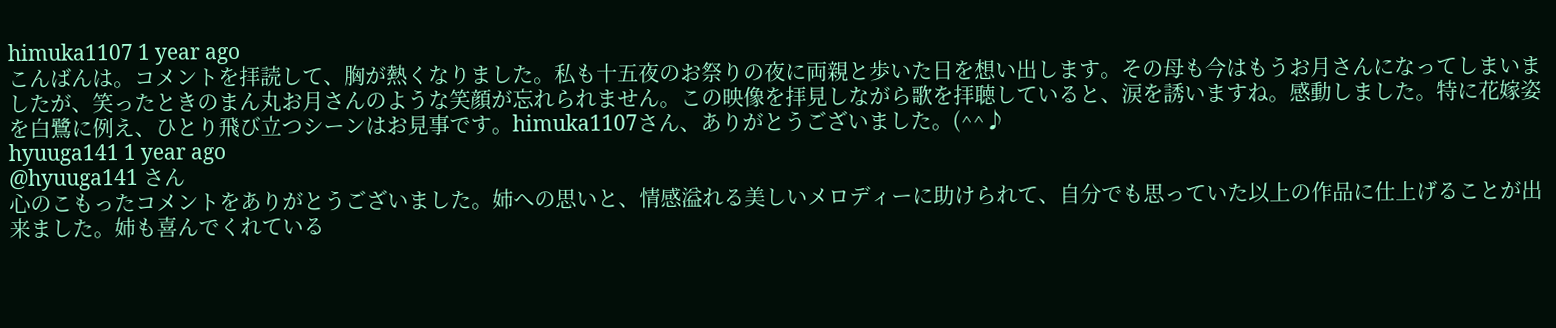himuka1107 1 year ago
こんばんは。コメントを拝読して、胸が熱くなりました。私も十五夜のお祭りの夜に両親と歩いた日を想い出します。その母も今はもうお月さんになってしまいましたが、笑ったときのまん丸お月さんのような笑顔が忘れられません。この映像を拝見しながら歌を拝聴していると、涙を誘いますね。感動しました。特に花嫁姿を白鷺に例え、ひとり飛び立つシーンはお見事です。himuka1107さん、ありがとうございました。(^^♪
hyuuga141 1 year ago
@hyuuga141 さん
心のこもったコメントをありがとうございました。姉への思いと、情感溢れる美しいメロディーに助けられて、自分でも思っていた以上の作品に仕上げることが出来ました。姉も喜んでくれている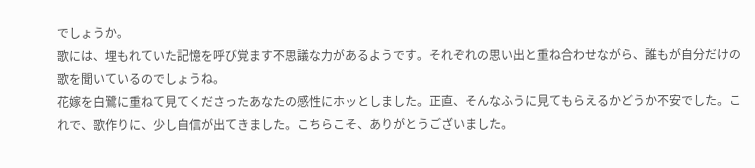でしょうか。
歌には、埋もれていた記憶を呼び覚ます不思議な力があるようです。それぞれの思い出と重ね合わせながら、誰もが自分だけの歌を聞いているのでしょうね。
花嫁を白鷺に重ねて見てくださったあなたの感性にホッとしました。正直、そんなふうに見てもらえるかどうか不安でした。これで、歌作りに、少し自信が出てきました。こちらこそ、ありがとうございました。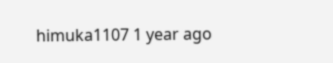himuka1107 1 year ago